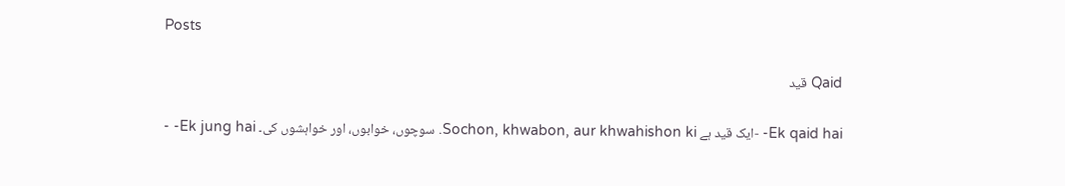Posts

Qaid قید

Ek qaid hai- -ایک قید ہے Sochon, khwabon, aur khwahishon ki. سوچوں، خوابوں، اور خواہشوں کی۔ Ek jung hai- -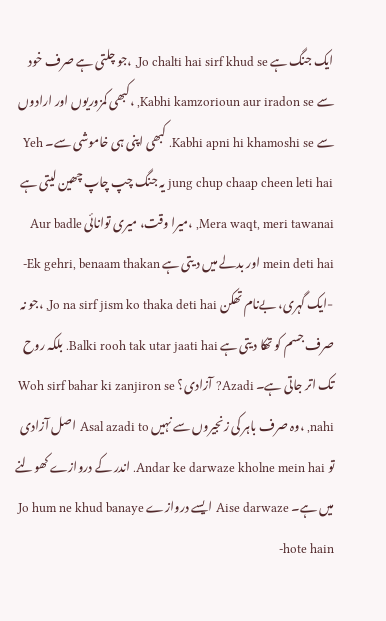ایک جنگ ہے Jo chalti hai sirf khud se, ،جو چلتی ہے صرف خود سے Kabhi kamzorioun aur iradon se, ،کبھی کمزوریوں اور ارادوں سے Kabhi apni hi khamoshi se. کبھی اپنی ہی خاموشی سے۔ Yeh jung chup chaap cheen leti hai یہ جنگ چپ چاپ چھین لیتی ہے Mera waqt, meri tawanai, ،میرا وقت، میری توانائی Aur badle mein deti hai اور بدلے میں د یتی ہے Ek gehri, benaam thakan- -ایک گہری، بےنام تھکن Jo na sirf jism ko thaka deti hai, ،جو نہ صرف جسم کو تھکا د یتی ہے Balki rooh tak utar jaati hai. بلکہ روح تک اتر جاتی ہے۔ Azadi? آزادی؟ Woh sirf bahar ki zanjiron se nahi, ،وہ صرف باہر کی زنجیروں سے نہیں Asal azadi to اصل آزادی تو Andar ke darwaze kholne mein hai. اندر کے دروازے کھولنے میں ہے۔ Aise darwaze ایسے دروازے Jo hum ne khud banaye hote hain-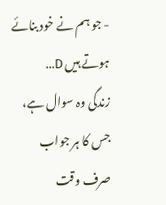- جو ہم نے خود بنائے ہوتے ہیں D...
زندگی وہ سوال ہے، جس کا ہر جواب صرف وقت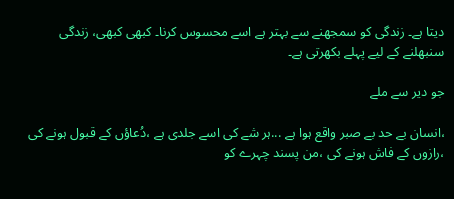دیتا ہے۔ زندگی کو سمجھنے سے بہتر ہے اسے محسوس کرنا۔ کبھی کبھی، زندگی سنبھلنے کے لیے پہلے بکھرتی ہے۔

جو دیر سے ملے

،انسان بے حد بے صبر واقع ہوا ہے ...ہر شے کی اسے جلدی ہے ،دُعاؤں کے قبول ہونے کی ،رازوں کے فاش ہونے کی ،من پسند چہرے کو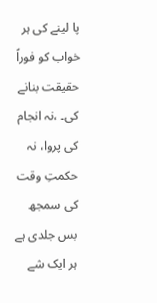پا لینے کی ہر خواب کو فوراً حقیقت بنانے کی۔ ،نہ انجام کی پروا، نہ حکمتِ وقت کی سمجھ بس جلدی ہے ہر ایک شے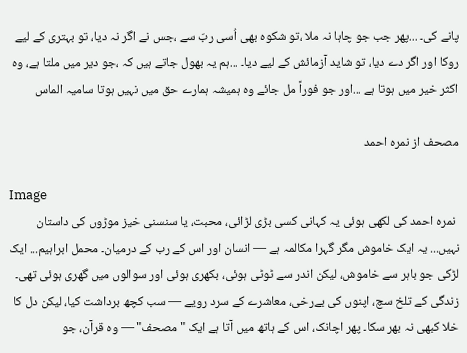پانے کی۔ ...پھر جب جو چاہا نہ ملا ،تو شکوہ بھی اُسی ربّ سے ،جس نے اگر نہ دیا، تو بہتری کے لیے روکا اور اگر دے دیا، تو شاید آزمائش کے لیے دیا۔ ...ہم یہ بھول جاتے ہیں کہ ،جو دیر میں ملتا ہے، وہ اکثر خیر میں ہوتا ہے ...اور جو فوراً مل جائے وہ ہمیشہ ہمارے حق میں نہیں ہوتا سامیہ الماس

مصحف از نمرہ احمد

Image
 نمرہ احمد کی لکھی ہوئی یہ کہانی کسی بڑی لڑائی، محبت، یا سنسنی خیز موڑوں کی داستان نہیں... یہ ایک خاموش مگر گہرا مکالمہ ہے — انسان اور اس کے رب کے درمیان۔ محمل ابراہیم... ایک لڑکی جو باہر سے خاموش، لیکن اندر سے ٹوٹی ہوئی، بکھری ہوئی اور سوالوں میں گھری ہوئی تھی۔ زندگی کے تلخ سچ، اپنوں کی بےرخی، معاشرے کے سرد رویے — سب کچھ برداشت کیا، لیکن دل کا خلا کبھی نہ بھر سکا۔ پھر اچانک، اس کے ہاتھ میں آتا ہے ایک "مصحف" — وہ قرآن، جو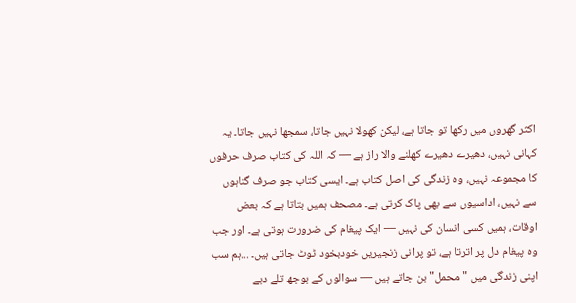اکثر گھروں میں رکھا تو جاتا ہے، لیکن کھولا نہیں جاتا، سمجھا نہیں جاتا۔ یہ کہانی نہیں، دھیرے دھیرے کھلنے والا راز ہے — کہ اللہ کی کتاب صرف حرفوں کا مجموعہ نہیں، وہ زندگی کی اصل کتاب ہے۔ ایسی کتاب جو صرف گناہوں سے نہیں، اداسیوں سے بھی پاک کرتی ہے۔ مصحف ہمیں بتاتا ہے کہ بعض اوقات، ہمیں کسی انسان کی نہیں — ایک پیغام کی ضرورت ہوتی ہے۔ اور جب وہ پیغام دل پر اترتا ہے، تو پرانی زنجیریں خودبخود ٹوٹ جاتی ہیں۔ ...ہم سب اپنی زندگی میں "محمل" بن جاتے ہیں — سوالوں کے بوجھ تلے دبے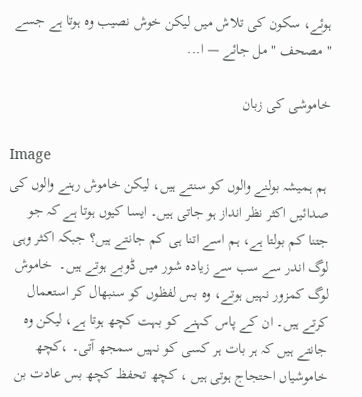ہوئے، سکون کی تلاش میں لیکن خوش نصیب وہ ہوتا ہے جسے " مصحف " مل جائے — ا...

خاموشی کی زبان

Image
 ہم ہمیشہ بولنے والوں کو سنتے ہیں، لیکن خاموش رہنے والوں کی صدائیں اکثر نظر انداز ہو جاتی ہیں۔ ایسا کیوں ہوتا ہے کہ جو جتنا کم بولتا ہے، ہم اسے اتنا ہی کم جانتے ہیں؟ جبکہ اکثر وہی لوگ اندر سے سب سے زیادہ شور میں ڈوبے ہوتے ہیں۔  خاموش لوگ کمزور نہیں ہوتے، وہ بس لفظوں کو سنبھال کر استعمال کرتے ہیں۔ ان کے پاس کہنے کو بہت کچھ ہوتا ہے، لیکن وہ جانتے ہیں کہ ہر بات ہر کسی کو نہیں سمجھ آتی۔ ،کچھ خاموشیاں احتجاج ہوتی ہیں ، کچھ تحفظ کچھ بس عادت بن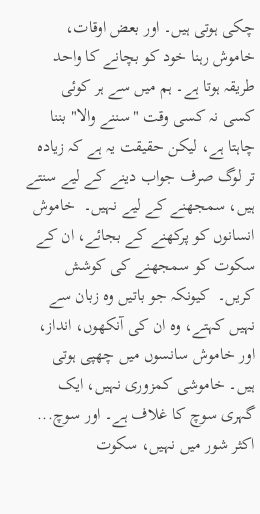چکی ہوتی ہیں۔ اور بعض اوقات، خاموش رہنا خود کو بچانے کا واحد طریقہ ہوتا ہے۔ ہم میں سے ہر کوئی کسی نہ کسی وقت "سننے والا" بننا چاہتا ہے، لیکن حقیقت یہ ہے کہ زیادہ تر لوگ صرف جواب دینے کے لیے سنتے ہیں، سمجھنے کے لیے نہیں۔  خاموش انسانوں کو پرکھنے کے بجائے، ان کے سکوت کو سمجھنے کی کوشش کریں۔  کیونکہ جو باتیں وہ زبان سے نہیں کہتے، وہ ان کی آنکھوں، انداز، اور خاموش سانسوں میں چھپی ہوتی ہیں۔ خاموشی کمزوری نہیں، ایک گہری سوچ کا غلاف ہے۔ اور سوچ... اکثر شور میں نہیں، سکوت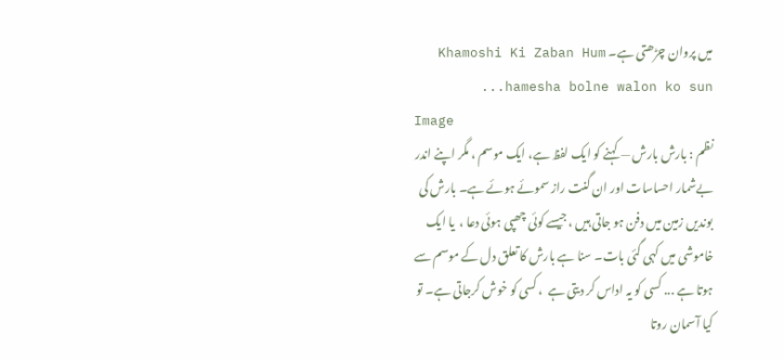میں پروان چڑھتی ہے۔ Khamoshi Ki Zaban Hum hamesha bolne walon ko sun...
Image
نظم : بارش بارش — کہنے کو ایک لفظ ہے، ایک موسم ، مگر اپنے اندر بےشمار احساسات اور ان گنت راز سموئے ہوئے ہے۔ بارش کی بوندیں زمین میں دفن ہو جاتی ہیں ، جیسے کوئی چھپی ہوئی دعا ،  یا ایک خاموشی میں کہی گئی بات۔ سنا ہے بارش کا تعلق دل کے موسم سے ہوتا ہے ... کسی کو یہ اداس کر دیتی ہے  ، کسی کو خوش کرجاتی ہے۔ تو کیا آسمان روتا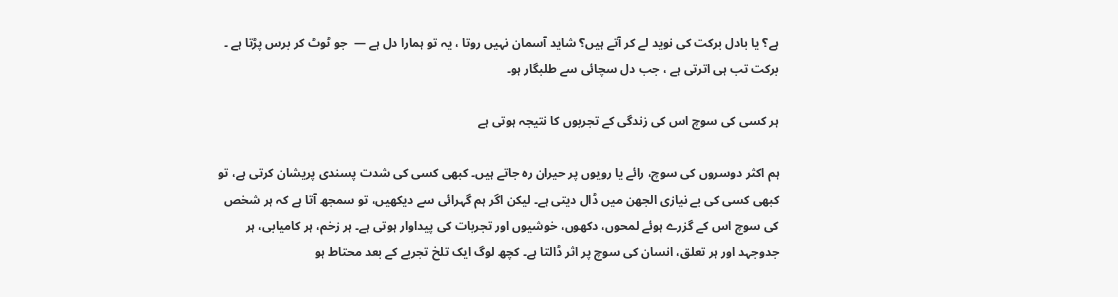ہے؟ یا بادل برکت کی نوید لے کر آتے ہیں؟ شاید آسمان نہیں روتا ، یہ تو ہمارا دل ہے —  جو ٹوٹ کر برس پڑتا ہے ۔ برکت تب ہی اترتی ہے ، جب دل سچائی سے طلبگار ہو۔

ہر کسی کی سوچ اس کی زندگی کے تجربوں کا نتیجہ ہوتی ہے

ہم اکثر دوسروں کی سوچ، رائے یا رویوں پر حیران رہ جاتے ہیں۔ کبھی کسی کی شدت پسندی پریشان کرتی ہے، تو کبھی کسی کی بے نیازی الجھن میں ڈال دیتی ہے۔ لیکن اگر ہم گہرائی سے دیکھیں، تو سمجھ آتا ہے کہ ہر شخص کی سوچ اس کے گزرے ہوئے لمحوں، دکھوں، خوشیوں اور تجربات کی پیداوار ہوتی ہے۔ ہر زخم، ہر کامیابی، ہر جدوجہد اور ہر تعلق، انسان کی سوچ پر اثر ڈالتا ہے۔ کچھ لوگ ایک تلخ تجربے کے بعد محتاط ہو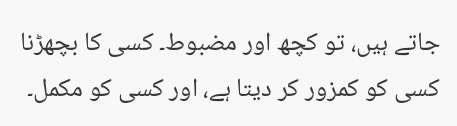جاتے ہیں، تو کچھ اور مضبوط۔ کسی کا بچھڑنا کسی کو کمزور کر دیتا ہے، اور کسی کو مکمل۔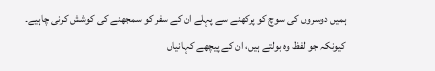ہمیں دوسروں کی سوچ کو پرکھنے سے پہلے ان کے سفر کو سمجھنے کی کوشش کرنی چاہیے۔ کیونکہ جو لفظ وہ بولتے ہیں، ان کے پیچھے کہانیاں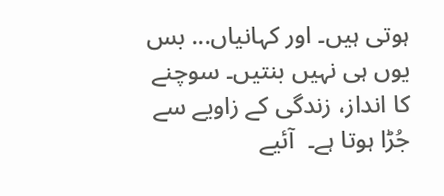ہوتی ہیں۔ اور کہانیاں... بس یوں ہی نہیں بنتیں۔ سوچنے کا انداز، زندگی کے زاویے سے جُڑا ہوتا ہے۔  آئیے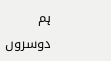ہم دوسروں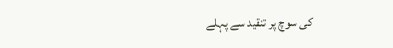کی سوچ پر تنقید سے پہلے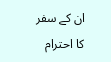ان کے سفر کا احترام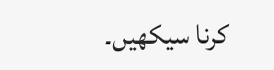کرنا سیکھیں۔